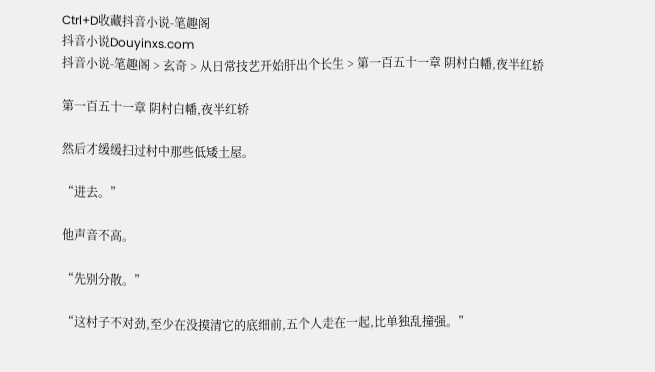Ctrl+D收藏抖音小说-笔趣阁
抖音小说Douyinxs.com
抖音小说-笔趣阁 > 玄奇 > 从日常技艺开始肝出个长生 > 第一百五十一章 阴村白幡,夜半红轿

第一百五十一章 阴村白幡,夜半红轿

然后才缓缓扫过村中那些低矮土屋。

“进去。”

他声音不高。

“先别分散。”

“这村子不对劲,至少在没摸清它的底细前,五个人走在一起,比单独乱撞强。”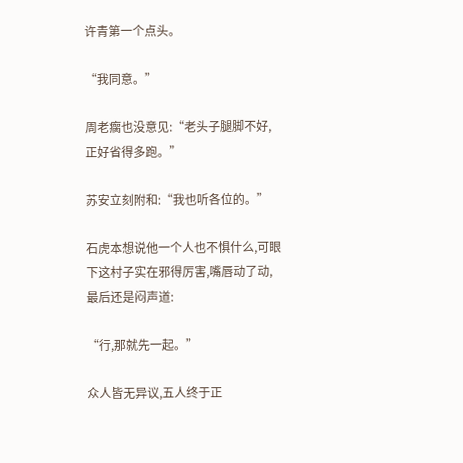许青第一个点头。

“我同意。”

周老瘸也没意见:“老头子腿脚不好,正好省得多跑。”

苏安立刻附和:“我也听各位的。”

石虎本想说他一个人也不惧什么,可眼下这村子实在邪得厉害,嘴唇动了动,最后还是闷声道:

“行,那就先一起。”

众人皆无异议,五人终于正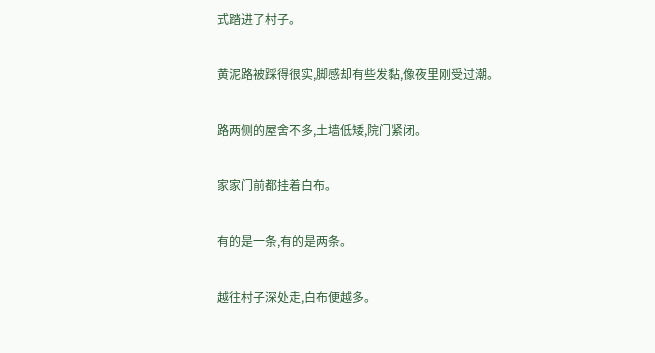式踏进了村子。

黄泥路被踩得很实,脚感却有些发黏,像夜里刚受过潮。

路两侧的屋舍不多,土墙低矮,院门紧闭。

家家门前都挂着白布。

有的是一条,有的是两条。

越往村子深处走,白布便越多。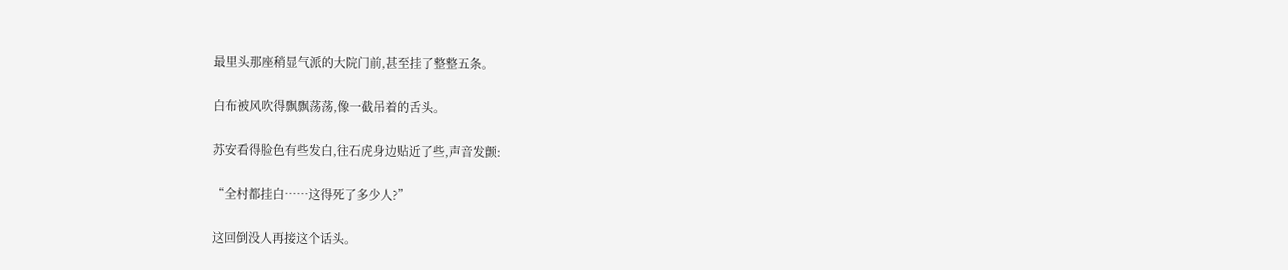最里头那座稍显气派的大院门前,甚至挂了整整五条。

白布被风吹得飘飘荡荡,像一截吊着的舌头。

苏安看得脸色有些发白,往石虎身边贴近了些,声音发颤:

“全村都挂白……这得死了多少人?”

这回倒没人再接这个话头。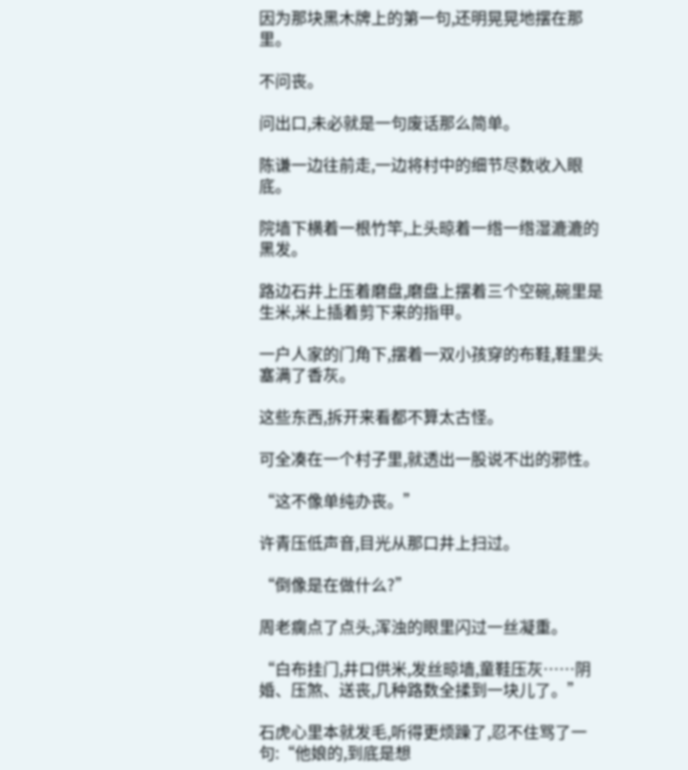因为那块黑木牌上的第一句,还明晃晃地摆在那里。

不问丧。

问出口,未必就是一句废话那么简单。

陈谦一边往前走,一边将村中的细节尽数收入眼底。

院墙下横着一根竹竿,上头晾着一绺一绺湿漉漉的黑发。

路边石井上压着磨盘,磨盘上摆着三个空碗,碗里是生米,米上插着剪下来的指甲。

一户人家的门角下,摆着一双小孩穿的布鞋,鞋里头塞满了香灰。

这些东西,拆开来看都不算太古怪。

可全凑在一个村子里,就透出一股说不出的邪性。

“这不像单纯办丧。”

许青压低声音,目光从那口井上扫过。

“倒像是在做什么?”

周老瘸点了点头,浑浊的眼里闪过一丝凝重。

“白布挂门,井口供米,发丝晾墙,童鞋压灰……阴婚、压煞、送丧,几种路数全揉到一块儿了。”

石虎心里本就发毛,听得更烦躁了,忍不住骂了一句:“他娘的,到底是想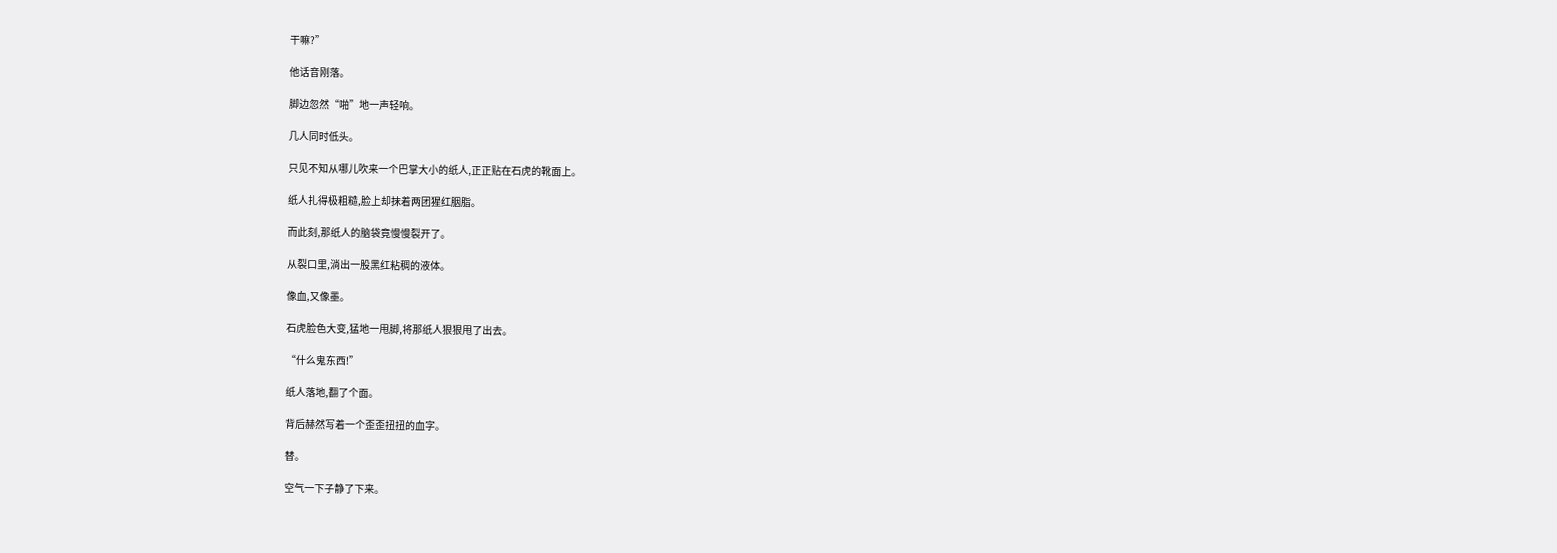干嘛?”

他话音刚落。

脚边忽然“啪”地一声轻响。

几人同时低头。

只见不知从哪儿吹来一个巴掌大小的纸人,正正贴在石虎的靴面上。

纸人扎得极粗糙,脸上却抹着两团猩红胭脂。

而此刻,那纸人的脑袋竟慢慢裂开了。

从裂口里,淌出一股黑红粘稠的液体。

像血,又像墨。

石虎脸色大变,猛地一甩脚,将那纸人狠狠甩了出去。

“什么鬼东西!”

纸人落地,翻了个面。

背后赫然写着一个歪歪扭扭的血字。

替。

空气一下子静了下来。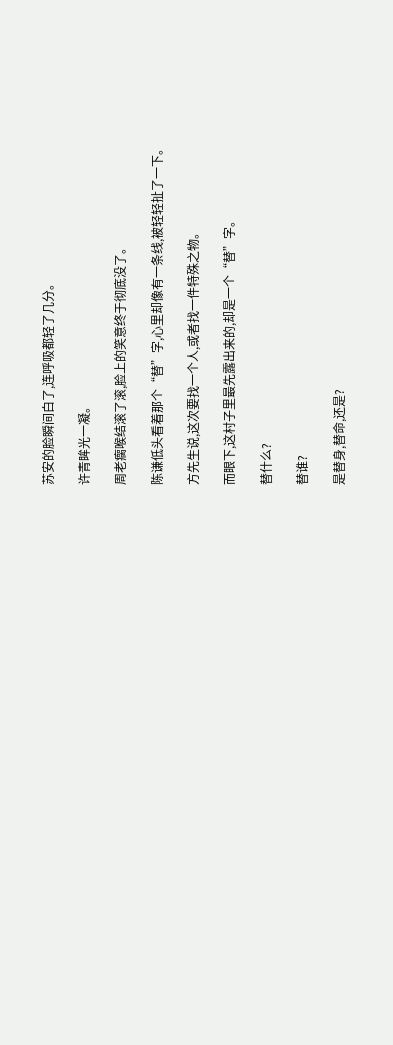苏安的脸瞬间白了,连呼吸都轻了几分。

许青眸光一凝。

周老瘸喉结滚了滚,脸上的笑意终于彻底没了。

陈谦低头看着那个“替”字,心里却像有一条线,被轻轻扯了一下。

方先生说,这次要找一个人,或者找一件特殊之物。

而眼下,这村子里最先露出来的,却是一个“替”字。

替什么?

替谁?

是替身,替命,还是?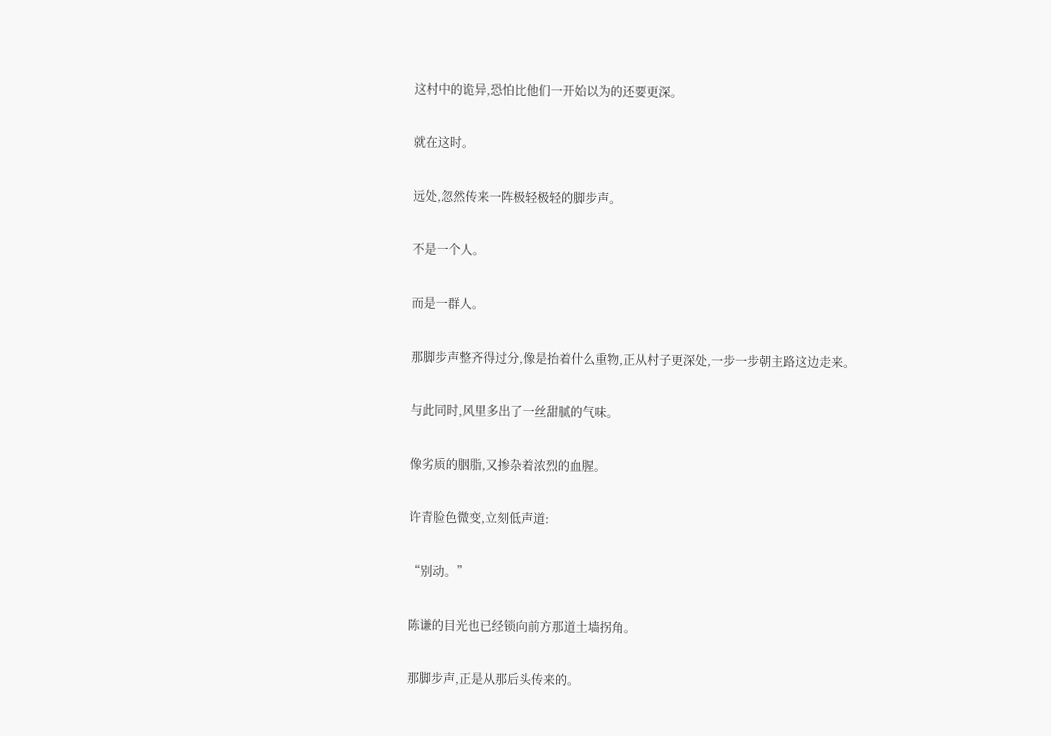这村中的诡异,恐怕比他们一开始以为的还要更深。

就在这时。

远处,忽然传来一阵极轻极轻的脚步声。

不是一个人。

而是一群人。

那脚步声整齐得过分,像是抬着什么重物,正从村子更深处,一步一步朝主路这边走来。

与此同时,风里多出了一丝甜腻的气味。

像劣质的胭脂,又掺杂着浓烈的血腥。

许青脸色微变,立刻低声道:

“别动。”

陈谦的目光也已经锁向前方那道土墙拐角。

那脚步声,正是从那后头传来的。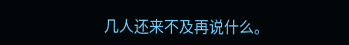几人还来不及再说什么。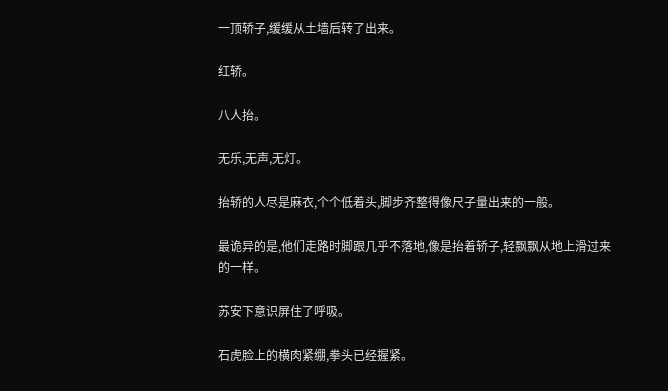一顶轿子,缓缓从土墙后转了出来。

红轿。

八人抬。

无乐,无声,无灯。

抬轿的人尽是麻衣,个个低着头,脚步齐整得像尺子量出来的一般。

最诡异的是,他们走路时脚跟几乎不落地,像是抬着轿子,轻飘飘从地上滑过来的一样。

苏安下意识屏住了呼吸。

石虎脸上的横肉紧绷,拳头已经握紧。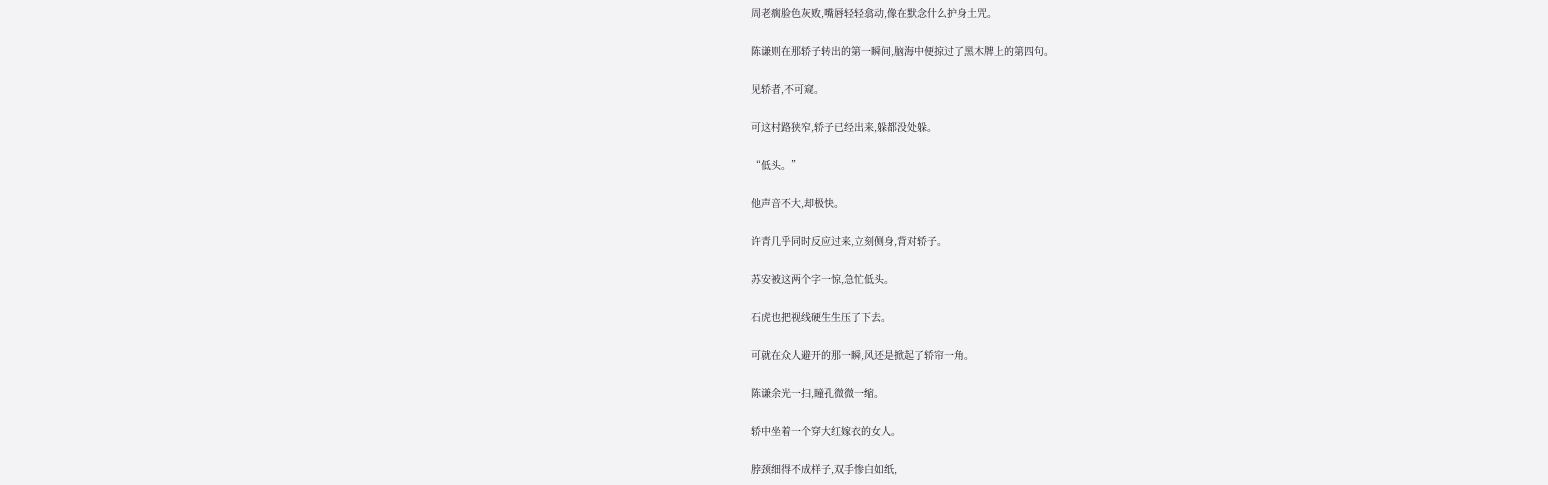周老瘸脸色灰败,嘴唇轻轻翕动,像在默念什么护身土咒。

陈谦则在那轿子转出的第一瞬间,脑海中便掠过了黑木牌上的第四句。

见轿者,不可窥。

可这村路狭窄,轿子已经出来,躲都没处躲。

“低头。”

他声音不大,却极快。

许青几乎同时反应过来,立刻侧身,背对轿子。

苏安被这两个字一惊,急忙低头。

石虎也把视线硬生生压了下去。

可就在众人避开的那一瞬,风还是掀起了轿帘一角。

陈谦余光一扫,瞳孔微微一缩。

轿中坐着一个穿大红嫁衣的女人。

脖颈细得不成样子,双手惨白如纸,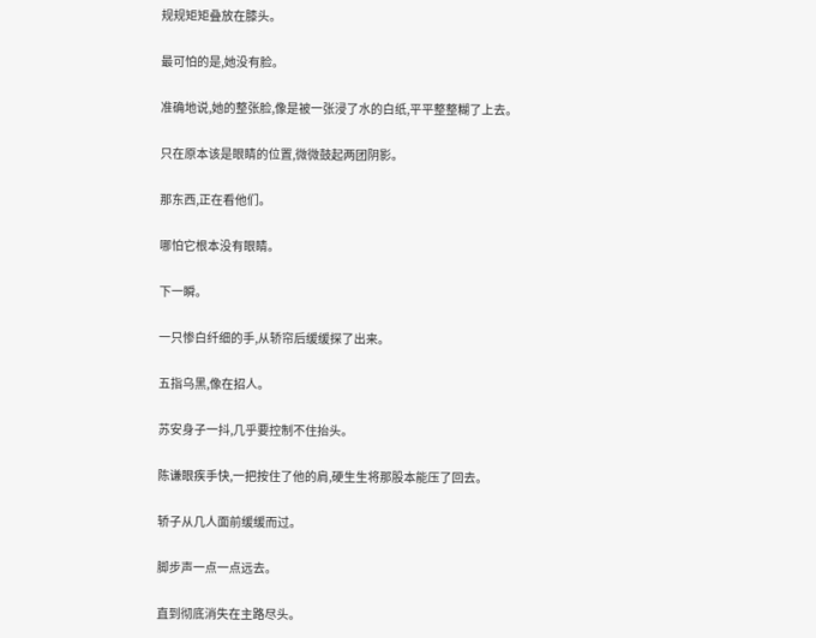规规矩矩叠放在膝头。

最可怕的是,她没有脸。

准确地说,她的整张脸,像是被一张浸了水的白纸,平平整整糊了上去。

只在原本该是眼睛的位置,微微鼓起两团阴影。

那东西,正在看他们。

哪怕它根本没有眼睛。

下一瞬。

一只惨白纤细的手,从轿帘后缓缓探了出来。

五指乌黑,像在招人。

苏安身子一抖,几乎要控制不住抬头。

陈谦眼疾手快,一把按住了他的肩,硬生生将那股本能压了回去。

轿子从几人面前缓缓而过。

脚步声一点一点远去。

直到彻底消失在主路尽头。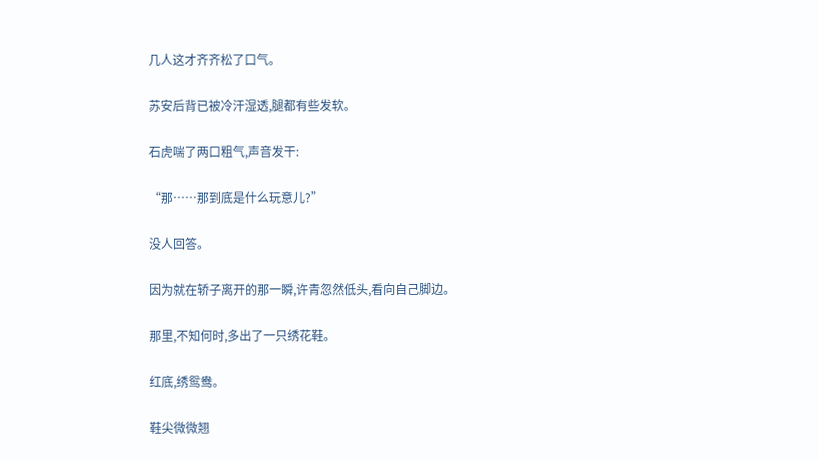几人这才齐齐松了口气。

苏安后背已被冷汗湿透,腿都有些发软。

石虎喘了两口粗气,声音发干:

“那……那到底是什么玩意儿?”

没人回答。

因为就在轿子离开的那一瞬,许青忽然低头,看向自己脚边。

那里,不知何时,多出了一只绣花鞋。

红底,绣鸳鸯。

鞋尖微微翘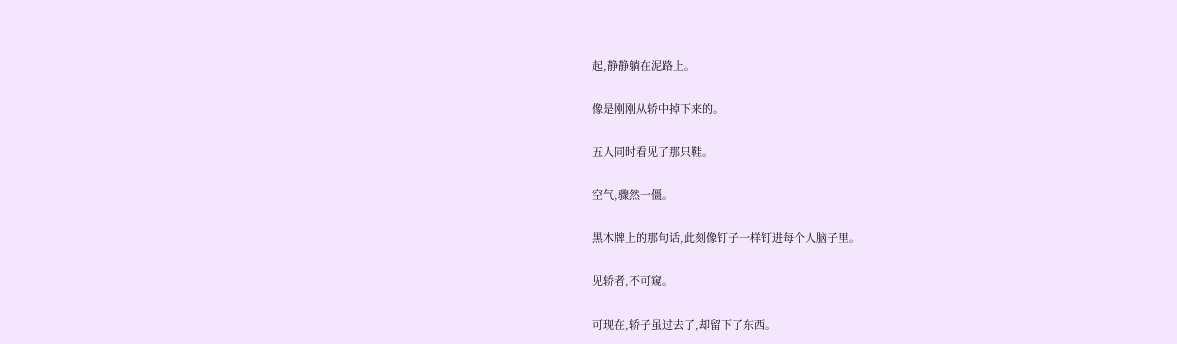起,静静躺在泥路上。

像是刚刚从轿中掉下来的。

五人同时看见了那只鞋。

空气,骤然一僵。

黑木牌上的那句话,此刻像钉子一样钉进每个人脑子里。

见轿者,不可窥。

可现在,轿子虽过去了,却留下了东西。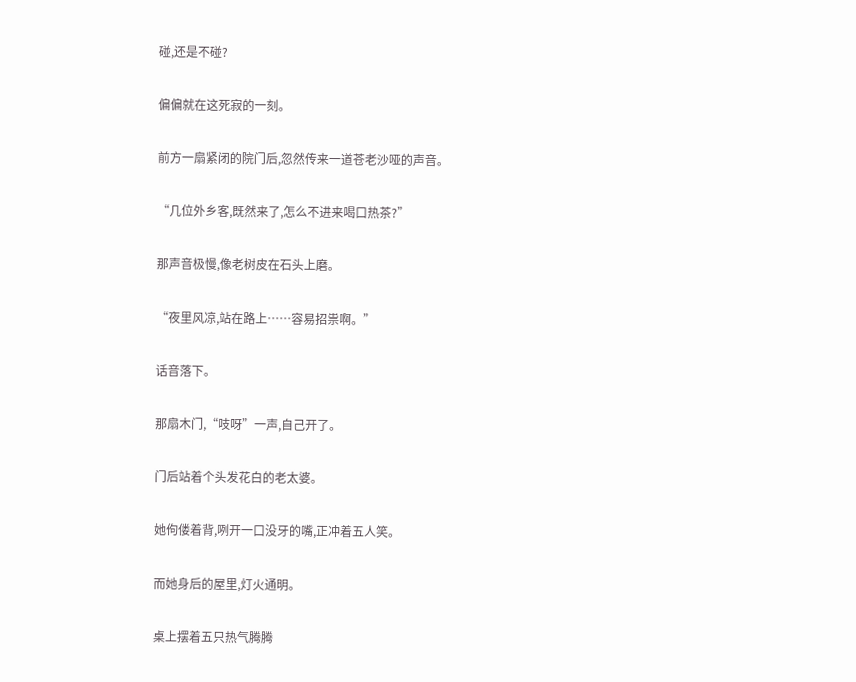碰,还是不碰?

偏偏就在这死寂的一刻。

前方一扇紧闭的院门后,忽然传来一道苍老沙哑的声音。

“几位外乡客,既然来了,怎么不进来喝口热茶?”

那声音极慢,像老树皮在石头上磨。

“夜里风凉,站在路上……容易招祟啊。”

话音落下。

那扇木门,“吱呀”一声,自己开了。

门后站着个头发花白的老太婆。

她佝偻着背,咧开一口没牙的嘴,正冲着五人笑。

而她身后的屋里,灯火通明。

桌上摆着五只热气腾腾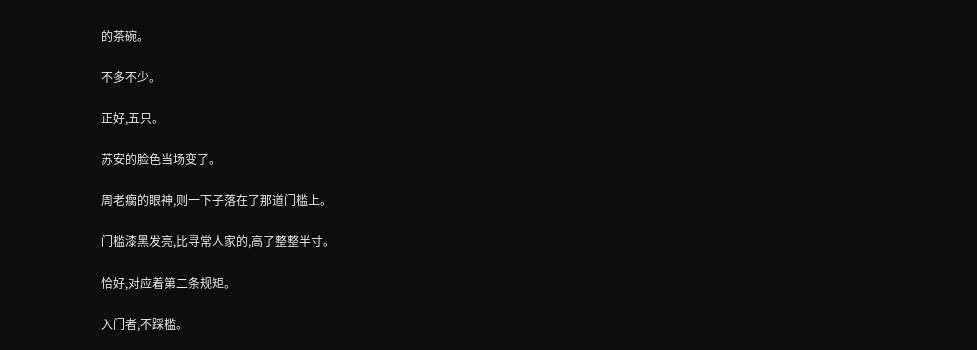的茶碗。

不多不少。

正好,五只。

苏安的脸色当场变了。

周老瘸的眼神,则一下子落在了那道门槛上。

门槛漆黑发亮,比寻常人家的,高了整整半寸。

恰好,对应着第二条规矩。

入门者,不踩槛。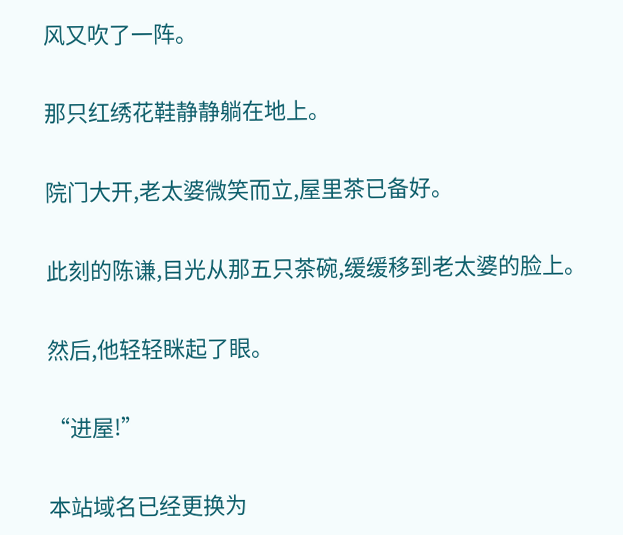风又吹了一阵。

那只红绣花鞋静静躺在地上。

院门大开,老太婆微笑而立,屋里茶已备好。

此刻的陈谦,目光从那五只茶碗,缓缓移到老太婆的脸上。

然后,他轻轻眯起了眼。

“进屋!”

本站域名已经更换为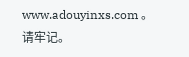www.adouyinxs.com 。请牢记。